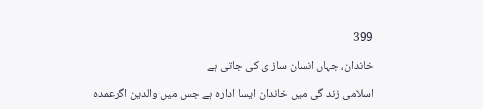399

خاندان، جہاں انسان ساز ی کی جاتی ہے

اسلامی زند گی میں خاندان ایسا ادارہ ہے جس میں والدین اگرعمدہ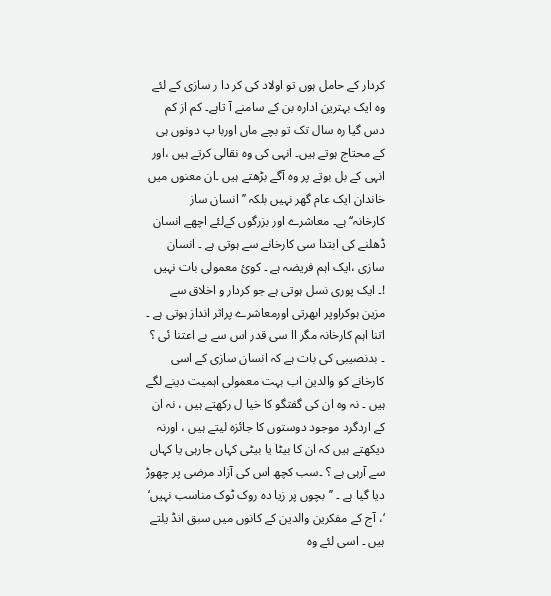کردار کے حامل ہوں تو اولاد کی کر دا ر سازی کے لئے وہ ایک بہترین ادارہ بن کے سامنے آ تاہے۔ کم از کم دس گیا رہ سال تک تو بچے ماں اوربا پ دونوں ہی کے محتاج ہوتے ہیں۔ انہی کی وہ نقالی کرتے ہیں ،اور انہی کے بل بوتے پر وہ آگے بڑھتے ہیں ۔ان معنوں میں خاندان ایک عام گھر نہیں بلکہ ’’ انسان ساز کارخانہ‘‘ہے۔ معاشرے اور بزرگوں کےلئے اچھے انسان ڈھلنے کی ابتدا سی کارخانے سے ہوتی ہے ۔ انسان سازی ،ایک اہم فریضہ ہے ۔ کوئ معمولی بات نہیں !۔ ایک پوری نسل ہوتی ہے جو کردار و اخلاق سے مزین ہوکراوپر ابھرتی اورمعاشرے پراثر انداز ہوتی ہے ۔ اتنا اہم کارخانہ مگر اا سی قدر اس سے بے اعتنا ئی ؟ ۔ بدنصیبی کی بات ہے کہ انسان سازی کے اسی کارخانے کو والدین اب بہت معمولی اہمیت دینے لگے ہیں ۔ نہ وہ ان کی گفتگو کا خیا ل رکھتے ہیں ، نہ ان کے اردگرد موجود دوستوں کا جائزہ لیتے ہیں ، اورنہ دیکھتے ہیں کہ ان کا بیٹا یا بیٹی کہاں جارہی یا کہاں سے آرہی ہے ؟ ۔سب کچھ اس کی آزاد مرضی پر چھوڑ دیا گیا ہے ۔ ’’بچوں پر زیا دہ روک ٹوک مناسب نہیں‘ ‘، آج کے مفکرین والدین کے کانوں میں سبق انڈ یلتے ہیں ۔ اسی لئے وہ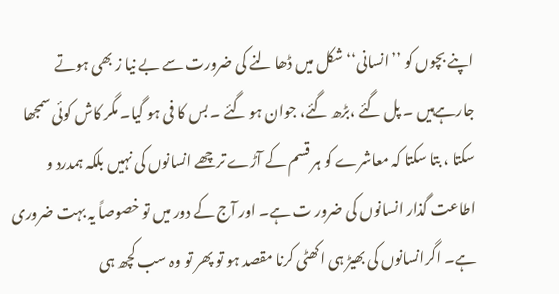اپنے بچوں کو ’’انسانی‘‘ شکل میں ڈھا لنے کی ضرورت سے بے نیا ز بھی ہوتے جارہےہیں ۔ پل گئے ،بڑھ گئے، جوان ہو گئے ۔ بس کا فی ہو گیا۔ مگر کاش کوئی سمجھا سکتا ، بتا سکتا کہ معاشرے کو ہر قسم کے آڑے ترچھے انسانوں کی نہیں بلکہ ہمدرد و اطاعت گذار انسانوں کی ضرور ت ہے۔ اور آج کے دور میں تو خصوصاً یہ بہت ضروری ہے۔ اگرانسانوں کی بھیڑ ہی اکھٹی کرنا مقصد ہو تو پھر تو وہ سب کچھ ہی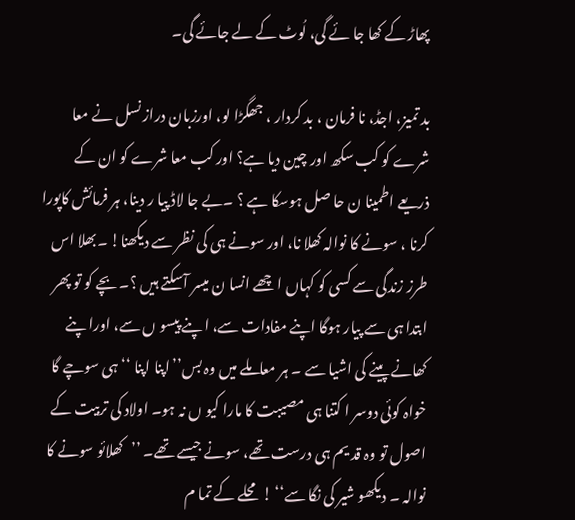پھاڑ کے کھا جا ئے گی، لُوٹ کے لے جائے گی۔

بد تمیز، اجڈ، نا فرمان ، بد کردار ، جھگڑا لو، اورزبان دراز نسل نے معا شرے کو کب سکھ اور چین دیا ہے؟ اور کب معا شرے کو ان کے ذریعے اطمینا ن حا صل ہوسکا ہے ؟ ۔بے جا لاڈ پیا ر دینا، ہر فرمائش کاپورا کرنا ، سونے کا نوالہ کھلا نا، اور سونے ہی کی نظر سے دیکھنا! ۔بھلا اس طرز زندگی سے کسی کو کہاں ا چھے انسا ن میسر آسکتے ہیں ؟۔ بچے کو تو پھر ابتدا ہی سے پیار ہوگا اپنے مفادات سے، ا پنے پیسو ں سے، اورا پنے کھانے پینے کی اشیا سے ۔ ہر معاملے میں وہ بس’’اپنا اپنا ‘‘ ہی سوچے گا خواہ کوئی دوسر ا کتنا ہی مصیبت کا مارا کیو ں نہ ہو۔ اولاد کی تربیت کے اصول تو وہ قد یم ہی درست تھے، سونے جیسے تھے۔ ’’کھلائو سونے کا نوالہ ۔ دیکھو شیر کی نگا سے‘‘ ! محلے کے تما م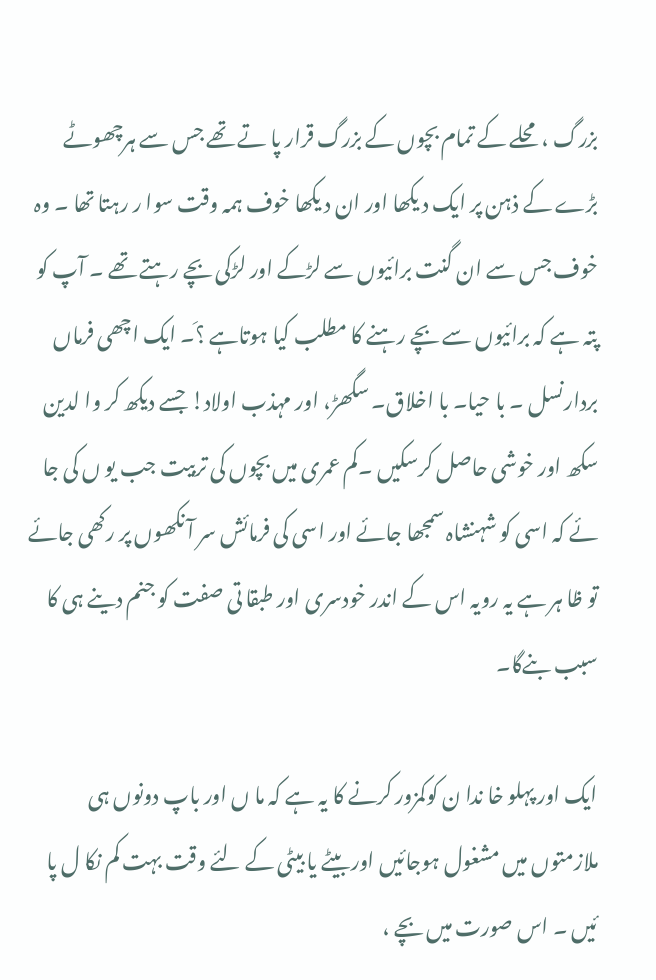بزرگ ، محلے کے تمام بچوں کے بزرگ قرار پا تے تھے جس سے ہرچھوٹے بڑے کے ذہن پر ایک د یکھا اور ان د یکھا خوف ہمہ وقت سوا ر رہتا تھا ۔ وہ خوف جس سے ان گنت برائیوں سے لڑکے اور لڑکی بچے رہتے تھے ۔ آپ کو پتہ ہے کہ برائیوں سے بچے رہنے کا مطلب کیا ہوتاہے ؟َ۔ ایک اچھی فرماں بردارنسل ۔ با حیا۔ با اخلاق۔ سگھڑ، اور مہذب اولاد! جسے دیکھ کر وا لدین سکھ اور خوشی حاصل کرسکیں ۔کم عمری میں بچوں کی تربیت جب یو ں کی جا ئے کہ اسی کو شہنشاہ سمجھا جائے اور اسی کی فرمائش سر آ نکھوں پر رکھی جائے تو ظا ہر ہے یہ رویہ اس کے اندر خودسری اور طبقا تی صفت کو جنم دینے ہی کا سبب بنےگا۔

ایک اور پہلو خا ندا ن کوکمزور کرنے کا یہ ہے کہ ما ں اور باپ دونوں ہی ملازمتوں میں مشغول ہوجائیں اور بیٹے یا بیٹی کے لئے وقت بہت کم نکا ل پا ئیں ۔ اس صورت میں بچے ،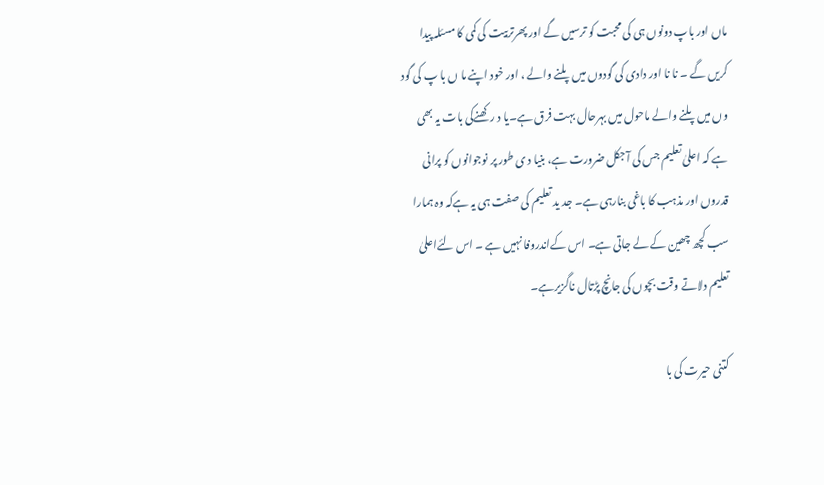ماں اور باپ دونوں ہی کی محبت کو ترسیں گے اور پھرتربیت کی کمی کا مسئلہ پیدا کریں گے ۔ نا نا اور دادی کی گودوں میں پلنے والے ، اور خود اپنے ما ں با پ کی گود وں میں پلنے والے ماحول میں بہرحال بہت فرق ہے۔یا د رکھنےکی بات یہ بھی ہے کہ اعلیٰ تعلیم جس کی آجکل ضرورت ہے، بنیا د ی طور پر نوجوانوں کو پرانی قدروں اور مذہب کا باغی بنارہی ہے۔ جد ید تعلیم کی صفت ہی یہ ہےکہ وہ ہمارا سب کچھ چھین کے لے جاتی ہے۔ اس کےاندروفا نہیں ہے ۔ اس لئےاعلیٰ تعلیم دلاتے وقت بچوں کی جانچ پڑتال ناگزیرہے۔

کتنی حیرت کی با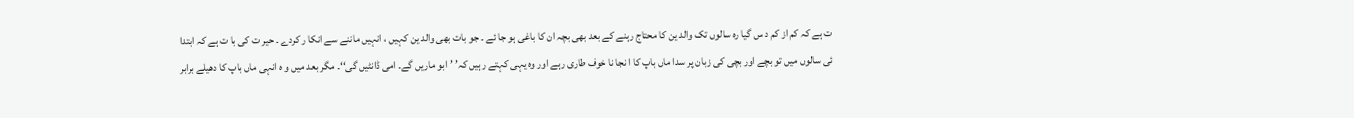ت ہے کہ کم از کم د س گیا رہ سالوں تک والد ین کا محتاج رہنے کے بعد بھی بچہ ان کا باغی ہو جا ئے ۔ جو بات بھی والد ین کہیں ، انہیں ماننے سے انکا ر کردے ۔ حیر ت کی با ت ہے کہ ابتدا ئی سالوں میں تو بچے اور بچی کی زبان پر سدا ماں باپ کا ا نجا نا خوف طاری رہے اور وہ یہی کہتے رہیں کہ’ ’ابو ماریں گے۔ امی ڈانٹیں گی‘‘۔ مگر بعد میں و ہ انہی ماں باپ کا دھیلے برابر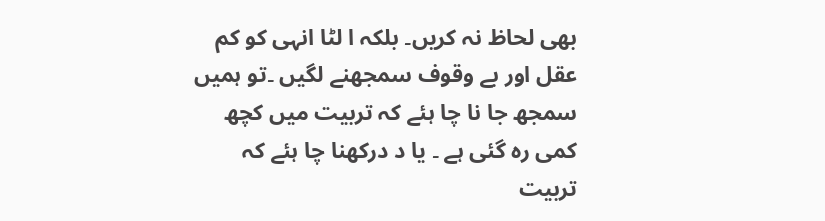بھی لحاظ نہ کریں۔ بلکہ ا لٹا انہی کو کم عقل اور بے وقوف سمجھنے لگیں ۔تو ہمیں سمجھ جا نا چا ہئے کہ تربیت میں کچھ کمی رہ گئی ہے ۔ یا د درکھنا چا ہئے کہ تربیت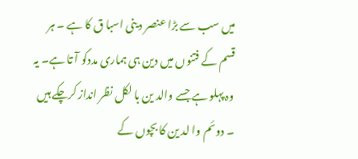میں سب سے بڑا عنصر د ینی اسبا ق کا ہے ۔ ہر قسم کے فتنوں میں دین ہی ہماری مددکو آ تا ہے۔ یہ وہ پہلو ہے جسے والد ین با لکل نظر انداز کرچکے ہیں ۔ دوئم وا لد ین کا بچوں کے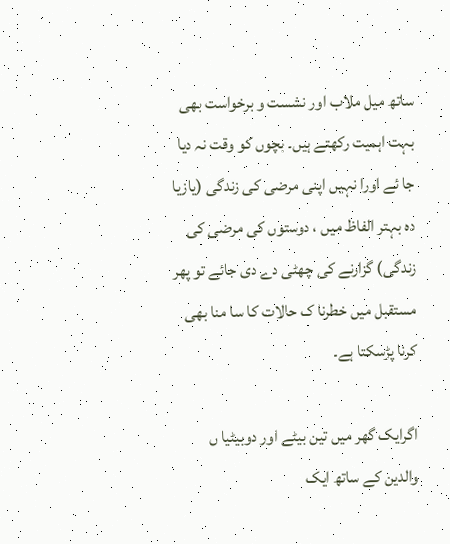ساتھ میل ملاب اور نشست و برخواست بھی بہت اہمیت رکھتے ہیں۔ بچوں کو وقت نہ دیا جا ئے اورا نہیں اپنی مرضی کی زندگی (یازیا دہ بہتر الفاظ میں ، دوستوں کی مرضی کی زندگی) گزارنے کی چھٹی دے دی جائے تو پھر مستقبل میں خطرنا ک حالات کا سا منا بھی کرنا پڑسکتا ہے۔

اگرایک گھر میں تین بیٹے اور دوبیٹیا ں والدین کے ساتھ ایک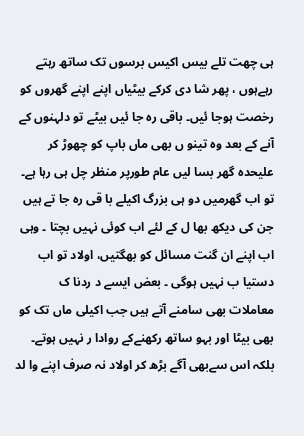ہی چھت تلے بیس اکیس برسوں تک ساتھ رہتے رہےہوں ، پھر شا دی کرکے بیٹیاں اپنے اپنے گھروں کو رخصت ہوجا ئیں۔ باقی رہ جا ئیں بیٹے تو دلہنوں کے آنے کے بعد وہ تینو ں بھی ماں باپ کو چھوڑ کر علیحدہ گھر بسا لیں عام طورپر منظر چل ہی رہا ہے۔ تو اب گھرمیں دو ہی بزرگ اکیلے با قی رہ جا تے ہیں جن کی دیکھ بھا ل کے لئے اب کوئی نہیں بچتا ۔ وہی اب اپنے ان گنت مسائل کو بھگتیں، اولاد تو اب دستیا ب نہیں ہوگی ۔ بعض ایسے د ردنا ک معاملات بھی سامنے آتے ہیں جب اکیلی ماں تک کو بھی بیٹا اور بہو ساتھ رکھنےکے روادا ر نہیں ہوتے۔ بلکہ اس سےبھی آگے بڑھ کر اولاد نہ صرف اپنے وا لد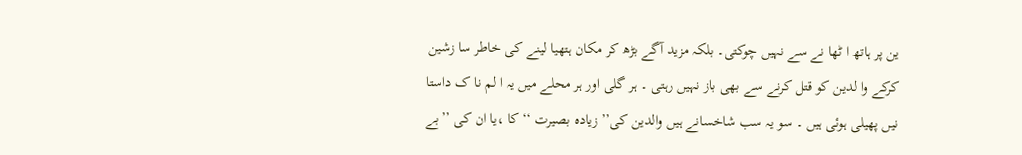ین پر ہاتھ ا ٹھا نے سے نہیں چوکتی۔ بلکہ مزید آگے بڑھ کر مکان ہتھیا لینے کی خاطر سا زشین کرکے وا لدین کو قتل کرنے سے بھی باز نہیں رہتی ۔ ہر گلی اور ہر محلے میں یہ ا لم نا ک داستا نیں پھیلی ہوئی ہیں ۔ سو یہ سب شاخسانے ہیں والدین کی’’ زیادہ بصیرت ‘‘کا ،یا ان کی ’’بے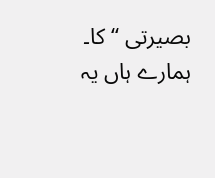بصیرتی ‘‘کا۔ ہمارے ہاں یہ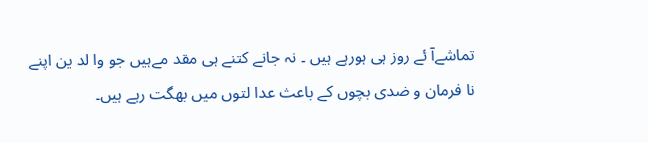تماشےآ ئے روز ہی ہورہے ہیں ۔ نہ جانے کتنے ہی مقد مےہیں جو وا لد ین اپنے نا فرمان و ضدی بچوں کے باعث عدا لتوں میں بھگت رہے ہیں۔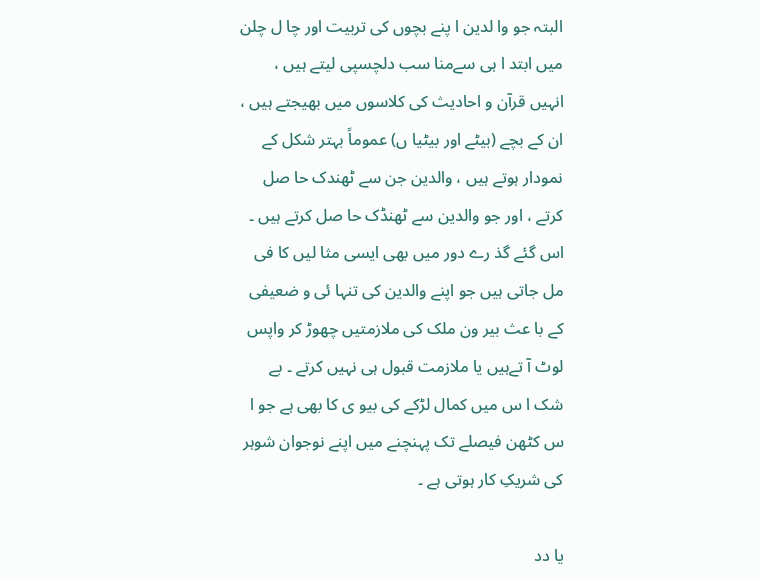البتہ جو وا لدین ا پنے بچوں کی تربیت اور چا ل چلن میں ابتد ا ہی سےمنا سب دلچسپی لیتے ہیں ، انہیں قرآن و احادیث کی کلاسوں میں بھیجتے ہیں ، ان کے بچے (بیٹے اور بیٹیا ں) عموماً بہتر شکل کے نمودار ہوتے ہیں ، والدین جن سے ٹھندک حا صل کرتے ، اور جو والدین سے ٹھنڈک حا صل کرتے ہیں ۔ اس گئے گذ رے دور میں بھی ایسی مثا لیں کا فی مل جاتی ہیں جو اپنے والدین کی تنہا ئی و ضعیفی کے با عث بیر ون ملک کی ملازمتیں چھوڑ کر واپس لوٹ آ تےہیں یا ملازمت قبول ہی نہیں کرتے ۔ بے شک ا س میں کمال لڑکے کی بیو ی کا بھی ہے جو ا س کٹھن فیصلے تک پہنچنے میں اپنے نوجوان شوہر کی شریکِ کار ہوتی ہے ۔

یا دد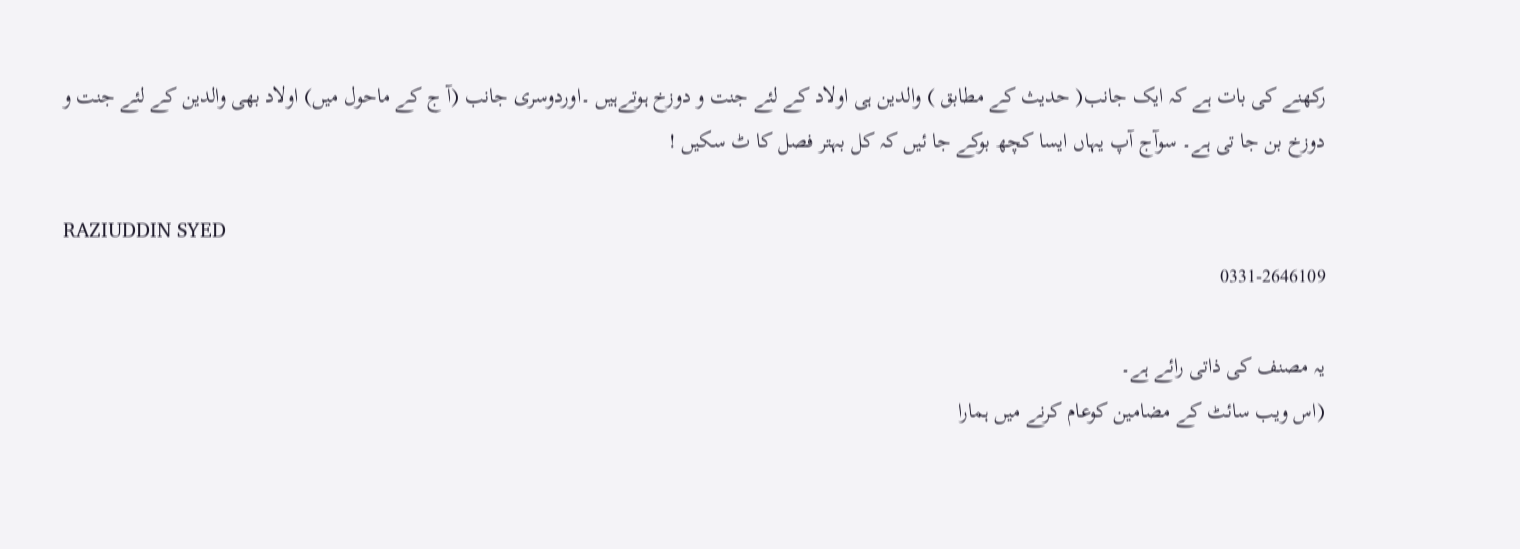رکھنے کی بات ہے کہ ایک جانب( حدیث کے مطابق ) والدین ہی اولاد کے لئے جنت و دوزخ ہوتےہیں ۔اوردوسری جانب (آ ج کے ماحول میں) اولاد بھی والدین کے لئے جنت و دوزخ بن جا تی ہے۔ سوآج آپ یہاں ایسا کچھ بوکے جا ئیں کہ کل بہتر فصل کا ٹ سکیں !

RAZIUDDIN SYED
0331-2646109

یہ مصنف کی ذاتی رائے ہے۔
(اس ویب سائٹ کے مضامین کوعام کرنے میں ہمارا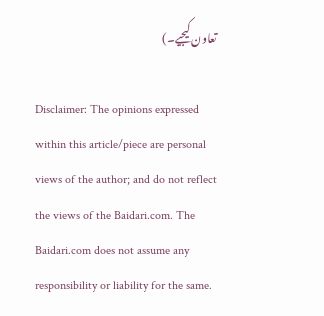تعاون کیجیے۔)

Disclaimer: The opinions expressed within this article/piece are personal views of the author; and do not reflect the views of the Baidari.com. The Baidari.com does not assume any responsibility or liability for the same.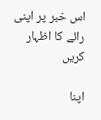اس خبر پر اپنی رائے کا اظہار کریں

اپنا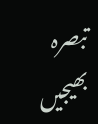تبصرہ بھیجیں